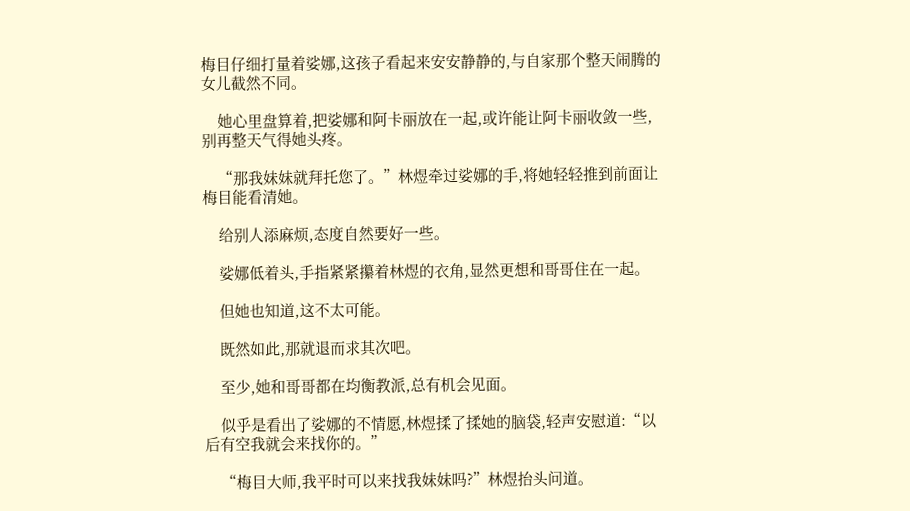梅目仔细打量着娑娜,这孩子看起来安安静静的,与自家那个整天闹腾的女儿截然不同。

    她心里盘算着,把娑娜和阿卡丽放在一起,或许能让阿卡丽收敛一些,别再整天气得她头疼。

    “那我妹妹就拜托您了。”林煜牵过娑娜的手,将她轻轻推到前面让梅目能看清她。

    给别人添麻烦,态度自然要好一些。

    娑娜低着头,手指紧紧攥着林煜的衣角,显然更想和哥哥住在一起。

    但她也知道,这不太可能。

    既然如此,那就退而求其次吧。

    至少,她和哥哥都在均衡教派,总有机会见面。

    似乎是看出了娑娜的不情愿,林煜揉了揉她的脑袋,轻声安慰道:“以后有空我就会来找你的。”

    “梅目大师,我平时可以来找我妹妹吗?”林煜抬头问道。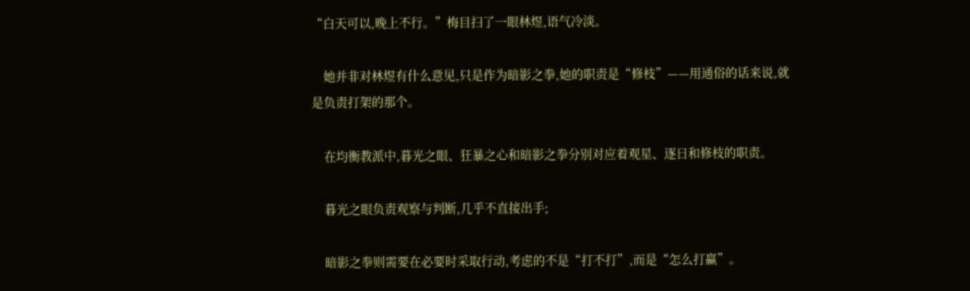“白天可以,晚上不行。”梅目扫了一眼林煜,语气冷淡。

    她并非对林煜有什么意见,只是作为暗影之拳,她的职责是“修枝”——用通俗的话来说,就是负责打架的那个。

    在均衡教派中,暮光之眼、狂暴之心和暗影之拳分别对应着观星、逐日和修枝的职责。

    暮光之眼负责观察与判断,几乎不直接出手;

    暗影之拳则需要在必要时采取行动,考虑的不是“打不打”,而是“怎么打赢”。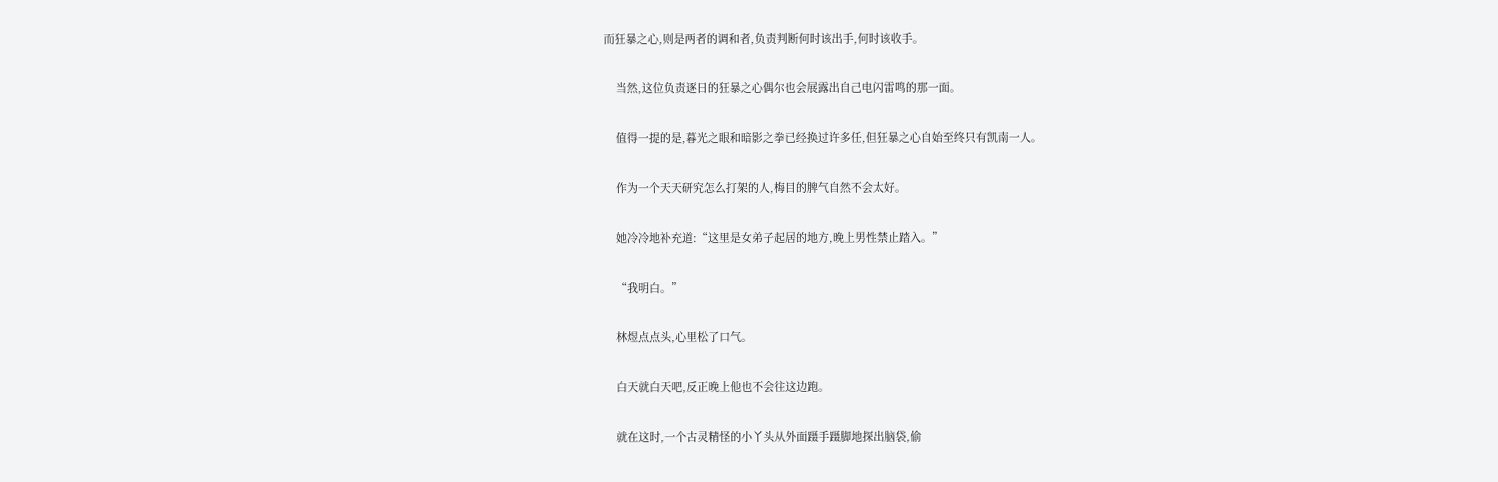而狂暴之心,则是两者的调和者,负责判断何时该出手,何时该收手。

    当然,这位负责逐日的狂暴之心偶尔也会展露出自己电闪雷鸣的那一面。

    值得一提的是,暮光之眼和暗影之拳已经换过许多任,但狂暴之心自始至终只有凯南一人。

    作为一个天天研究怎么打架的人,梅目的脾气自然不会太好。

    她冷冷地补充道:“这里是女弟子起居的地方,晚上男性禁止踏入。”

    “我明白。”

    林煜点点头,心里松了口气。

    白天就白天吧,反正晚上他也不会往这边跑。

    就在这时,一个古灵精怪的小丫头从外面蹑手蹑脚地探出脑袋,偷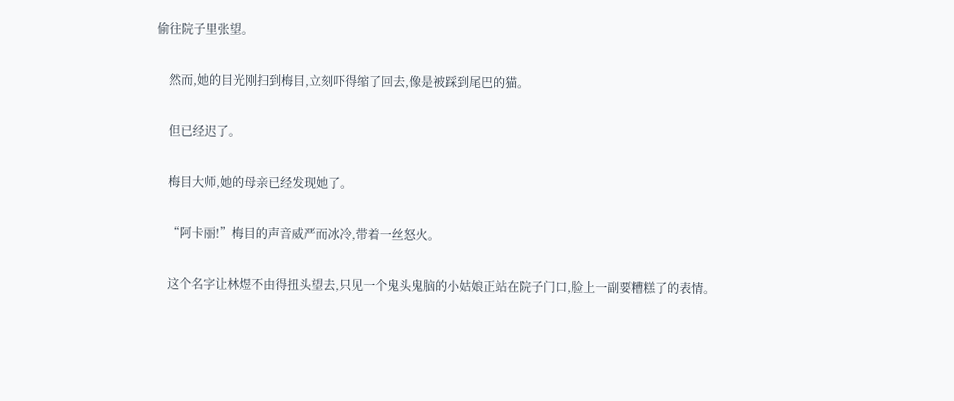偷往院子里张望。

    然而,她的目光刚扫到梅目,立刻吓得缩了回去,像是被踩到尾巴的猫。

    但已经迟了。

    梅目大师,她的母亲已经发现她了。

    “阿卡丽!”梅目的声音威严而冰冷,带着一丝怒火。

    这个名字让林煜不由得扭头望去,只见一个鬼头鬼脑的小姑娘正站在院子门口,脸上一副要糟糕了的表情。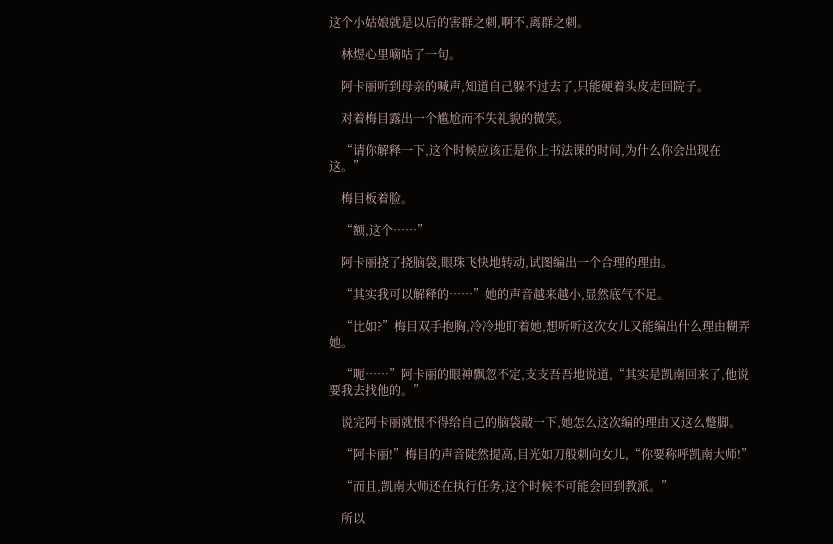这个小姑娘就是以后的害群之刺,啊不,离群之刺。

    林煜心里嘀咕了一句。

    阿卡丽听到母亲的喊声,知道自己躲不过去了,只能硬着头皮走回院子。

    对着梅目露出一个尴尬而不失礼貌的微笑。

    “请你解释一下,这个时候应该正是你上书法课的时间,为什么你会出现在这。”

    梅目板着脸。

    “额,这个……”

    阿卡丽挠了挠脑袋,眼珠飞快地转动,试图编出一个合理的理由。

    “其实我可以解释的……”她的声音越来越小,显然底气不足。

    “比如?”梅目双手抱胸,冷冷地盯着她,想听听这次女儿又能编出什么理由糊弄她。

    “呃……”阿卡丽的眼神飘忽不定,支支吾吾地说道,“其实是凯南回来了,他说要我去找他的。”

    说完阿卡丽就恨不得给自己的脑袋敲一下,她怎么这次编的理由又这么蹩脚。

    “阿卡丽!”梅目的声音陡然提高,目光如刀般刺向女儿,“你要称呼凯南大师!”

    “而且,凯南大师还在执行任务,这个时候不可能会回到教派。”

    所以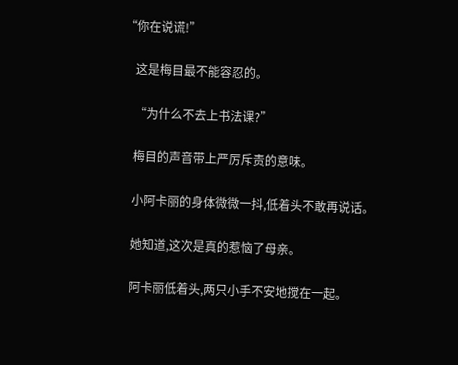“你在说谎!”

    这是梅目最不能容忍的。

    “为什么不去上书法课?”

    梅目的声音带上严厉斥责的意味。

    小阿卡丽的身体微微一抖,低着头不敢再说话。

    她知道,这次是真的惹恼了母亲。

    阿卡丽低着头,两只小手不安地搅在一起。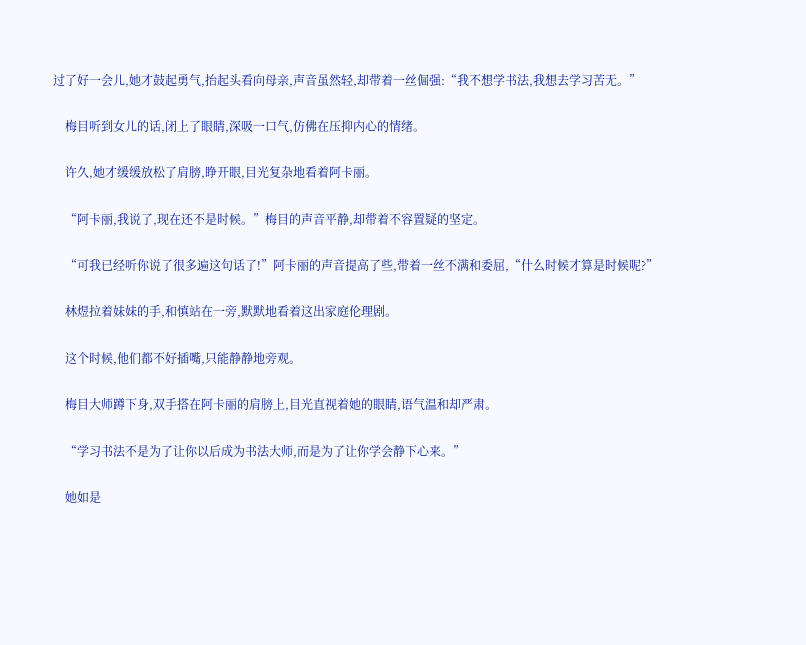过了好一会儿,她才鼓起勇气,抬起头看向母亲,声音虽然轻,却带着一丝倔强:“我不想学书法,我想去学习苦无。”

    梅目听到女儿的话,闭上了眼睛,深吸一口气,仿佛在压抑内心的情绪。

    许久,她才缓缓放松了肩膀,睁开眼,目光复杂地看着阿卡丽。

    “阿卡丽,我说了,现在还不是时候。”梅目的声音平静,却带着不容置疑的坚定。

    “可我已经听你说了很多遍这句话了!”阿卡丽的声音提高了些,带着一丝不满和委屈,“什么时候才算是时候呢?”

    林煜拉着妹妹的手,和慎站在一旁,默默地看着这出家庭伦理剧。

    这个时候,他们都不好插嘴,只能静静地旁观。

    梅目大师蹲下身,双手搭在阿卡丽的肩膀上,目光直视着她的眼睛,语气温和却严肃。

    “学习书法不是为了让你以后成为书法大师,而是为了让你学会静下心来。”

    她如是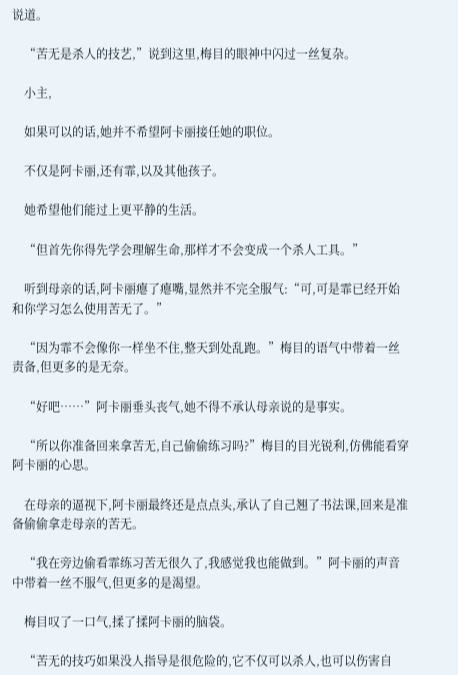说道。

    “苦无是杀人的技艺,”说到这里,梅目的眼神中闪过一丝复杂。

    小主,

    如果可以的话,她并不希望阿卡丽接任她的职位。

    不仅是阿卡丽,还有霏,以及其他孩子。

    她希望他们能过上更平静的生活。

    “但首先你得先学会理解生命,那样才不会变成一个杀人工具。”

    听到母亲的话,阿卡丽瘪了瘪嘴,显然并不完全服气:“可,可是霏已经开始和你学习怎么使用苦无了。”

    “因为霏不会像你一样坐不住,整天到处乱跑。”梅目的语气中带着一丝责备,但更多的是无奈。

    “好吧……”阿卡丽垂头丧气,她不得不承认母亲说的是事实。

    “所以你准备回来拿苦无,自己偷偷练习吗?”梅目的目光锐利,仿佛能看穿阿卡丽的心思。

    在母亲的逼视下,阿卡丽最终还是点点头,承认了自己翘了书法课,回来是准备偷偷拿走母亲的苦无。

    “我在旁边偷看霏练习苦无很久了,我感觉我也能做到。”阿卡丽的声音中带着一丝不服气,但更多的是渴望。

    梅目叹了一口气,揉了揉阿卡丽的脑袋。

    “苦无的技巧如果没人指导是很危险的,它不仅可以杀人,也可以伤害自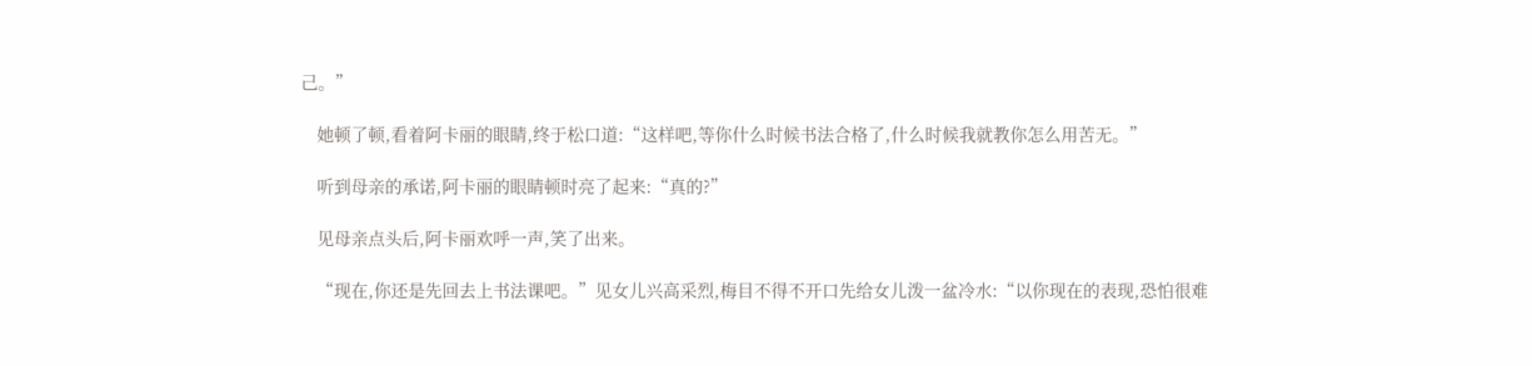己。”

    她顿了顿,看着阿卡丽的眼睛,终于松口道:“这样吧,等你什么时候书法合格了,什么时候我就教你怎么用苦无。”

    听到母亲的承诺,阿卡丽的眼睛顿时亮了起来:“真的?”

    见母亲点头后,阿卡丽欢呼一声,笑了出来。

    “现在,你还是先回去上书法课吧。”见女儿兴高采烈,梅目不得不开口先给女儿泼一盆冷水:“以你现在的表现,恐怕很难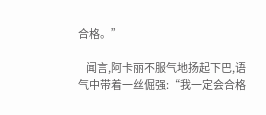合格。”

    闻言,阿卡丽不服气地扬起下巴,语气中带着一丝倔强:“我一定会合格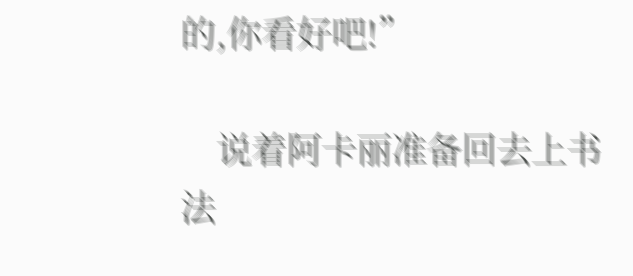的,你看好吧!”

    说着阿卡丽准备回去上书法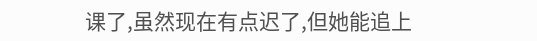课了,虽然现在有点迟了,但她能追上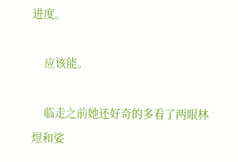进度。

    应该能。

    临走之前她还好奇的多看了两眼林煜和娑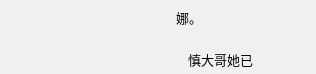娜。

    慎大哥她已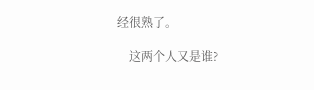经很熟了。

    这两个人又是谁?